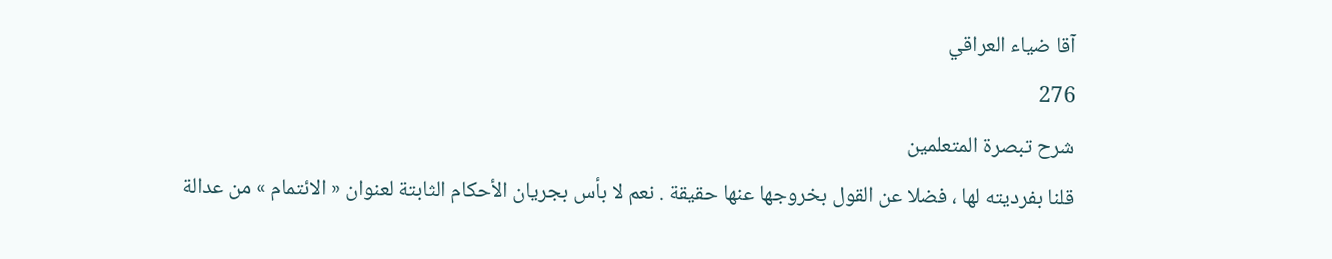آقا ضياء العراقي
276
شرح تبصرة المتعلمين
قلنا بفرديته لها ، فضلا عن القول بخروجها عنها حقيقة . نعم لا بأس بجريان الأحكام الثابتة لعنوان « الائتمام » من عدالة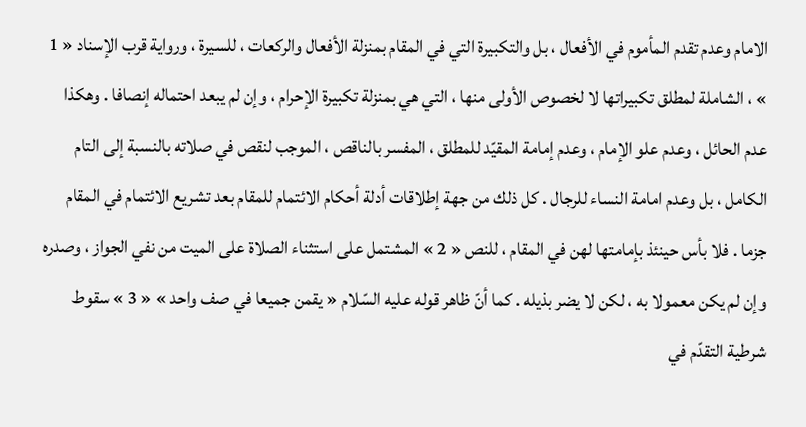الامام وعدم تقدم المأموم في الأفعال ، بل والتكبيرة التي في المقام بمنزلة الأفعال والركعات ، للسيرة ، ورواية قرب الإسناد « 1 » ، الشاملة لمطلق تكبيراتها لا لخصوص الأولى منها ، التي هي بمنزلة تكبيرة الإحرام ، وإن لم يبعد احتماله إنصافا . وهكذا عدم الحائل ، وعدم علو الإمام ، وعدم إمامة المقيّد للمطلق ، المفسر بالناقص ، الموجب لنقص في صلاته بالنسبة إلى التام الكامل ، بل وعدم امامة النساء للرجال . كل ذلك من جهة إطلاقات أدلة أحكام الائتمام للمقام بعد تشريع الائتمام في المقام جزما . فلا بأس حينئذ بإمامتها لهن في المقام ، للنص « 2 » المشتمل على استثناء الصلاة على الميت من نفي الجواز ، وصدره وإن لم يكن معمولا به ، لكن لا يضر بذيله . كما أنّ ظاهر قوله عليه السّلام « يقمن جميعا في صف واحد » « 3 » سقوط شرطية التقدّم في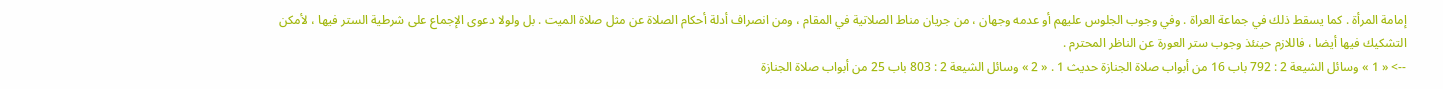إمامة المرأة . كما يسقط ذلك في جماعة العراة . وفي وجوب الجلوس عليهم أو عدمه وجهان ، من جريان مناط الصلاتية في المقام ، ومن انصراف أدلة أحكام الصلاة عن مثل صلاة الميت . بل ولولا دعوى الإجماع على شرطية الستر فيها ، لأمكن التشكيك فيها أيضا ، فاللازم حينئذ وجوب ستر العورة عن الناظر المحترم .
--> « 1 » وسائل الشيعة 2 : 792 باب 16 من أبواب صلاة الجنازة حديث 1 . « 2 » وسائل الشيعة 2 : 803 باب 25 من أبواب صلاة الجنازة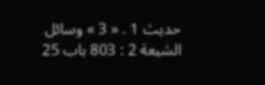حديث 1 . « 3 » وسائل الشيعة 2 : 803 باب 25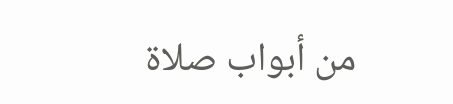من أبواب صلاة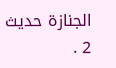الجنازة حديث 2 .